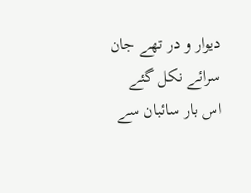دیوار و در تھے جان سرائے نکل گئے
اس بار سائبان سے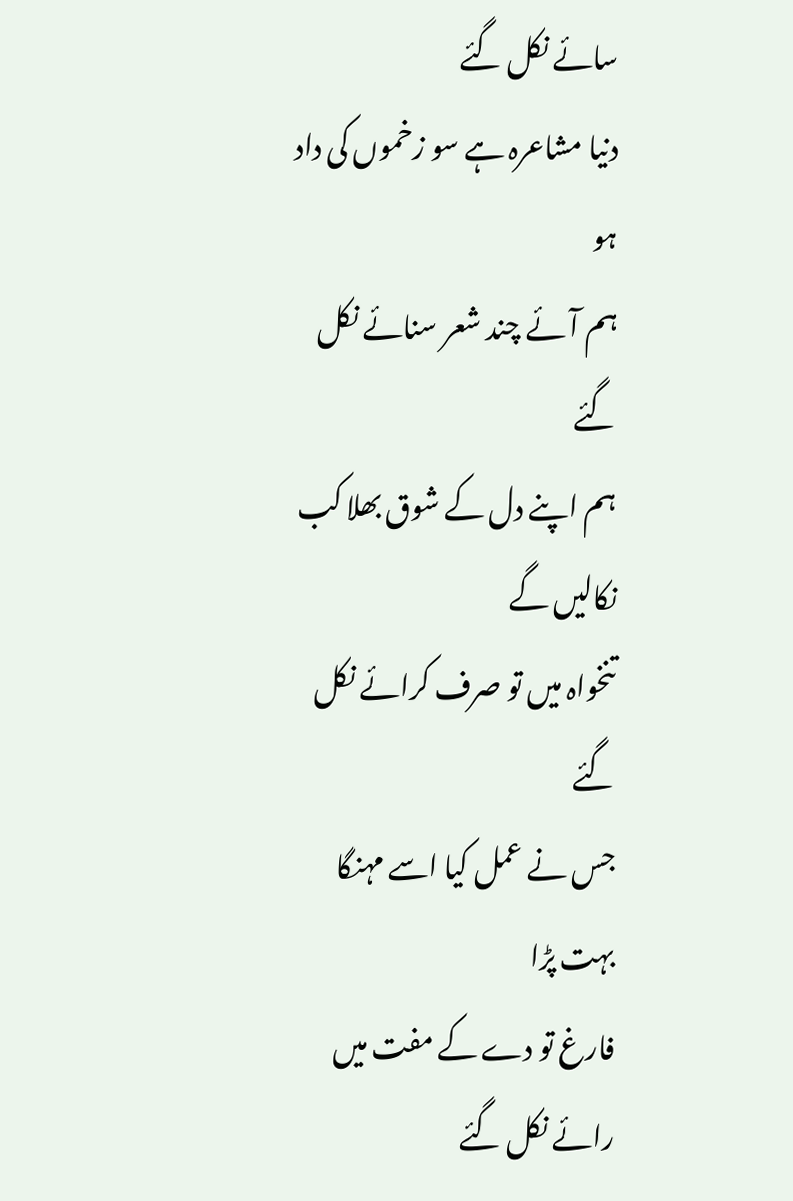سائے نکل گئے
دنیا مشاعرہ ہے سو زخموں کی داد ہو
ہم آئے چند شعر سنائے نکل گئے
ہم اپنے دل کے شوق بھلا کب نکالیں گے
تنخواہ میں تو صرف کرائے نکل گئے
جس نے عمل کیا اسے مہنگا بہت پڑا
فارغ تو دے کے مفت میں رائے نکل گئے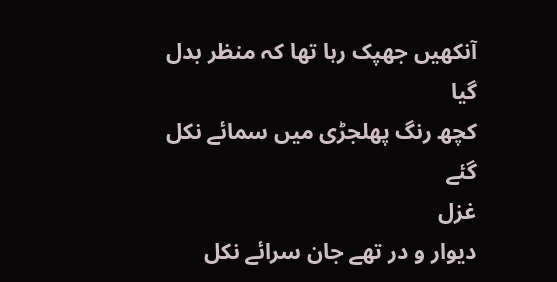آنکھیں جھپک رہا تھا کہ منظر بدل گیا
کچھ رنگ پھلجڑی میں سمائے نکل گئے
غزل
دیوار و در تھے جان سرائے نکل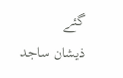گئے
ذیشان ساجد